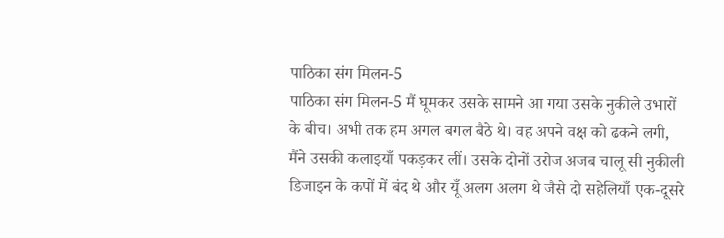पाठिका संग मिलन-5
पाठिका संग मिलन-5 मैं घूमकर उसके सामने आ गया उसके नुकीले उभारों के बीच। अभी तक हम अगल बगल बैठे थे। वह अपने वक्ष को ढकने लगी, मैंने उसकी कलाइयाँ पकड़कर लीं। उसके दोनों उरोज अजब चालू सी नुकीली डिजाइन के कपों में बंद थे और यूँ अलग अलग थे जैसे दो सहेलियाँ एक-दूसरे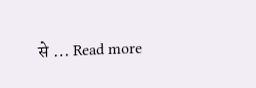से … Read more